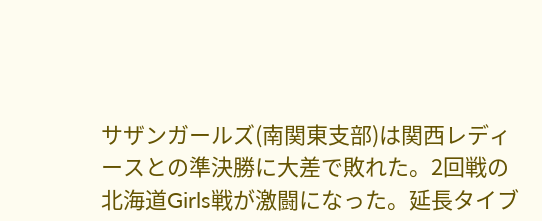サザンガールズ(南関東支部)は関西レディースとの準決勝に大差で敗れた。2回戦の北海道Girls戦が激闘になった。延長タイブ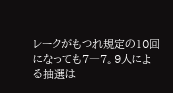レークがもつれ規定の10回になっても7―7。9人による抽選は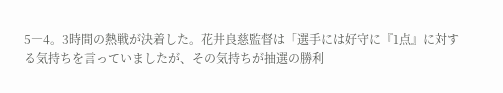5―4。3時間の熱戦が決着した。花井良慈監督は「選手には好守に『1点』に対する気持ちを言っていましたが、その気持ちが抽選の勝利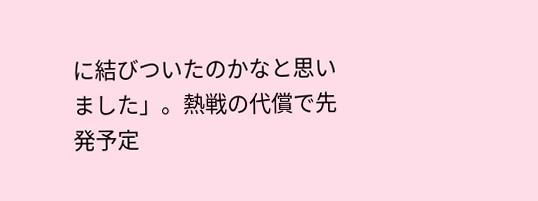に結びついたのかなと思いました」。熱戦の代償で先発予定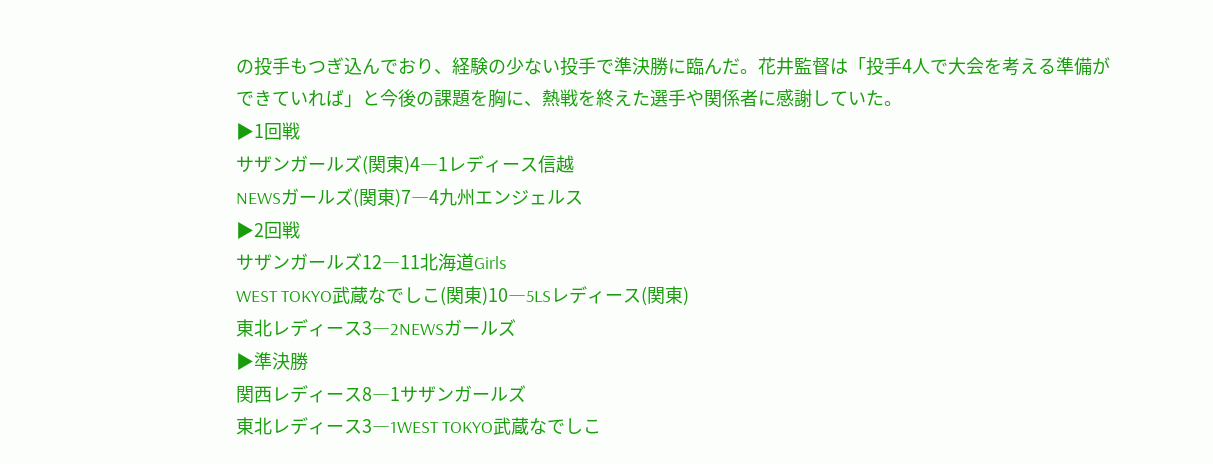の投手もつぎ込んでおり、経験の少ない投手で準決勝に臨んだ。花井監督は「投手4人で大会を考える準備ができていれば」と今後の課題を胸に、熱戦を終えた選手や関係者に感謝していた。
▶1回戦
サザンガールズ(関東)4―1レディース信越
NEWSガールズ(関東)7―4九州エンジェルス
▶2回戦
サザンガールズ12―11北海道Girls
WEST TOKYO武蔵なでしこ(関東)10―5LSレディース(関東)
東北レディース3―2NEWSガールズ
▶準決勝
関西レディース8―1サザンガールズ
東北レディース3―1WEST TOKYO武蔵なでしこ